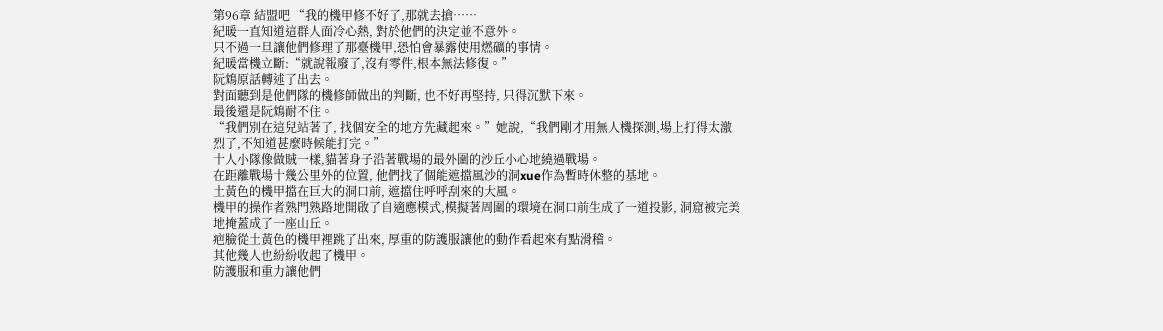第96章 結盟吧 “我的機甲修不好了,那就去搶……
紀暖一直知道這群人面冷心熱, 對於他們的決定並不意外。
只不過一旦讓他們修理了那臺機甲,恐怕會暴露使用燃礦的事情。
紀暖當機立斷:“就說報廢了,沒有零件,根本無法修復。”
阮鴆原話轉述了出去。
對面聽到是他們隊的機修師做出的判斷, 也不好再堅持, 只得沉默下來。
最後還是阮鴆耐不住。
“我們別在這兒站著了, 找個安全的地方先藏起來。”她說,“我們剛才用無人機探測,場上打得太激烈了,不知道甚麼時候能打完。”
十人小隊像做賊一樣,貓著身子沿著戰場的最外圍的沙丘小心地繞過戰場。
在距離戰場十幾公里外的位置, 他們找了個能遮擋風沙的洞xue作為暫時休整的基地。
土黃色的機甲擋在巨大的洞口前, 遮擋住呼呼刮來的大風。
機甲的操作者熟門熟路地開啟了自適應模式,模擬著周圍的環境在洞口前生成了一道投影, 洞窟被完美地掩蓋成了一座山丘。
疤臉從土黃色的機甲裡跳了出來, 厚重的防護服讓他的動作看起來有點滑稽。
其他幾人也紛紛收起了機甲。
防護服和重力讓他們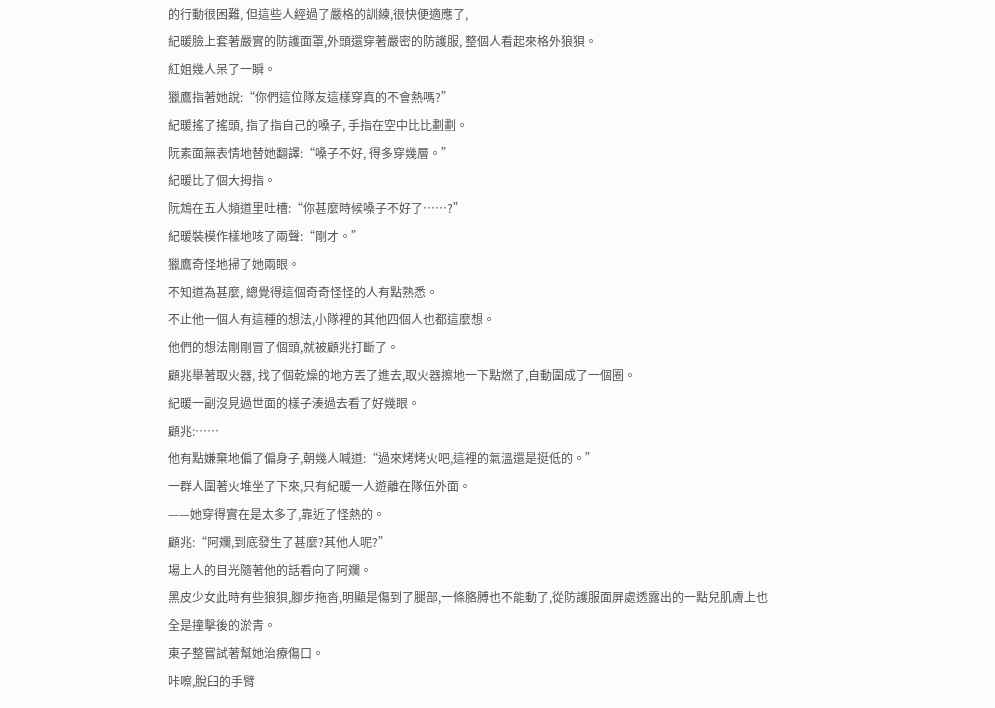的行動很困難, 但這些人經過了嚴格的訓練,很快便適應了,
紀暖臉上套著嚴實的防護面罩,外頭還穿著嚴密的防護服, 整個人看起來格外狼狽。
紅姐幾人呆了一瞬。
獵鷹指著她說:“你們這位隊友這樣穿真的不會熱嗎?”
紀暖搖了搖頭, 指了指自己的嗓子, 手指在空中比比劃劃。
阮素面無表情地替她翻譯:“嗓子不好, 得多穿幾層。”
紀暖比了個大拇指。
阮鴆在五人頻道里吐槽:“你甚麼時候嗓子不好了……?”
紀暖裝模作樣地咳了兩聲:“剛才。”
獵鷹奇怪地掃了她兩眼。
不知道為甚麼, 總覺得這個奇奇怪怪的人有點熟悉。
不止他一個人有這種的想法,小隊裡的其他四個人也都這麼想。
他們的想法剛剛冒了個頭,就被顧兆打斷了。
顧兆舉著取火器, 找了個乾燥的地方丟了進去,取火器擦地一下點燃了,自動圍成了一個圈。
紀暖一副沒見過世面的樣子湊過去看了好幾眼。
顧兆:……
他有點嫌棄地偏了偏身子,朝幾人喊道:“過來烤烤火吧,這裡的氣溫還是挺低的。”
一群人圍著火堆坐了下來,只有紀暖一人遊離在隊伍外面。
——她穿得實在是太多了,靠近了怪熱的。
顧兆:“阿斕,到底發生了甚麼?其他人呢?”
場上人的目光隨著他的話看向了阿斕。
黑皮少女此時有些狼狽,腳步拖沓,明顯是傷到了腿部,一條胳膊也不能動了,從防護服面屏處透露出的一點兒肌膚上也全是撞擊後的淤青。
東子整嘗試著幫她治療傷口。
咔嚓,脫臼的手臂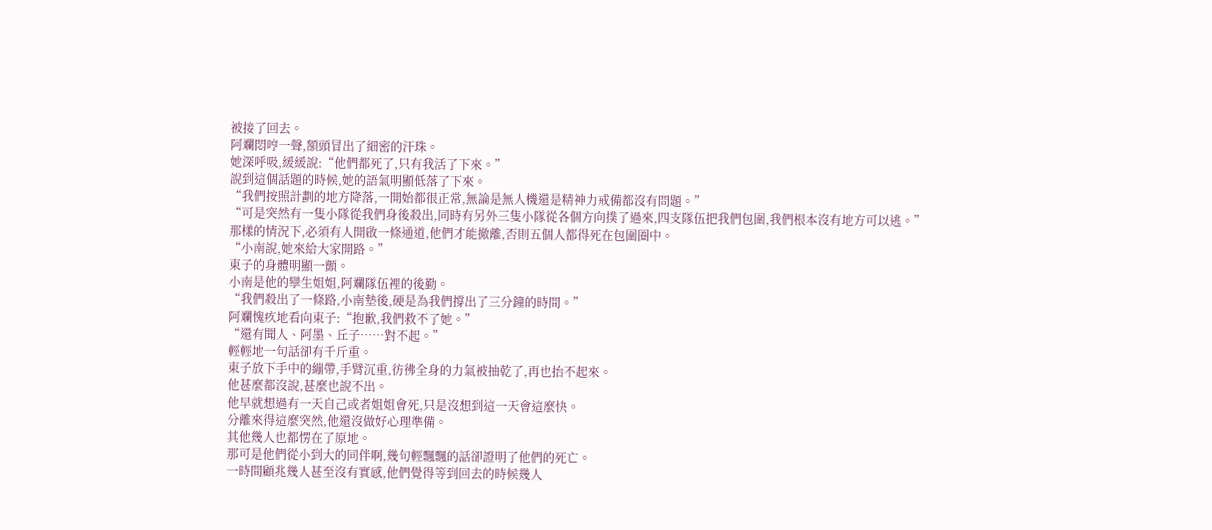被接了回去。
阿斕悶哼一聲,額頭冒出了細密的汗珠。
她深呼吸,緩緩說:“他們都死了,只有我活了下來。”
說到這個話題的時候,她的語氣明顯低落了下來。
“我們按照計劃的地方降落,一開始都很正常,無論是無人機還是精神力戒備都沒有問題。”
“可是突然有一隻小隊從我們身後殺出,同時有另外三隻小隊從各個方向撲了過來,四支隊伍把我們包圍,我們根本沒有地方可以逃。”
那樣的情況下,必須有人開啟一條通道,他們才能撤離,否則五個人都得死在包圍圈中。
“小南說,她來給大家開路。”
東子的身體明顯一顫。
小南是他的孿生姐姐,阿斕隊伍裡的後勤。
“我們殺出了一條路,小南墊後,硬是為我們撐出了三分鐘的時間。”
阿斕愧疚地看向東子:“抱歉,我們救不了她。”
“還有聞人、阿墨、丘子……對不起。”
輕輕地一句話卻有千斤重。
東子放下手中的繃帶,手臂沉重,彷彿全身的力氣被抽乾了,再也抬不起來。
他甚麼都沒說,甚麼也說不出。
他早就想過有一天自己或者姐姐會死,只是沒想到這一天會這麼快。
分離來得這麼突然,他還沒做好心理準備。
其他幾人也都愣在了原地。
那可是他們從小到大的同伴啊,幾句輕飄飄的話卻證明了他們的死亡。
一時間顧兆幾人甚至沒有實感,他們覺得等到回去的時候幾人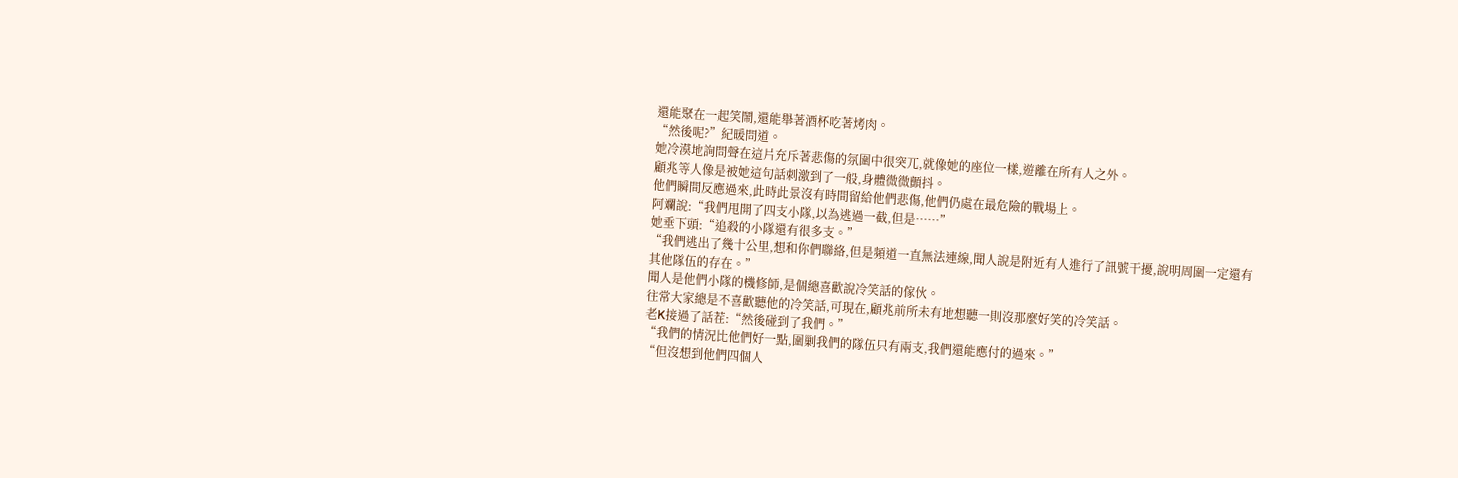還能聚在一起笑鬧,還能舉著酒杯吃著烤肉。
“然後呢?”紀暖問道。
她冷漠地詢問聲在這片充斥著悲傷的氛圍中很突兀,就像她的座位一樣,遊離在所有人之外。
顧兆等人像是被她這句話刺激到了一般,身體微微顫抖。
他們瞬間反應過來,此時此景沒有時間留給他們悲傷,他們仍處在最危險的戰場上。
阿斕說:“我們甩開了四支小隊,以為逃過一截,但是……”
她垂下頭:“追殺的小隊還有很多支。”
“我們逃出了幾十公里,想和你們聯絡,但是頻道一直無法連線,聞人說是附近有人進行了訊號干擾,說明周圍一定還有其他隊伍的存在。”
聞人是他們小隊的機修師,是個總喜歡說冷笑話的傢伙。
往常大家總是不喜歡聽他的冷笑話,可現在,顧兆前所未有地想聽一則沒那麼好笑的冷笑話。
老K接過了話茬:“然後碰到了我們。”
“我們的情況比他們好一點,圍剿我們的隊伍只有兩支,我們還能應付的過來。”
“但沒想到他們四個人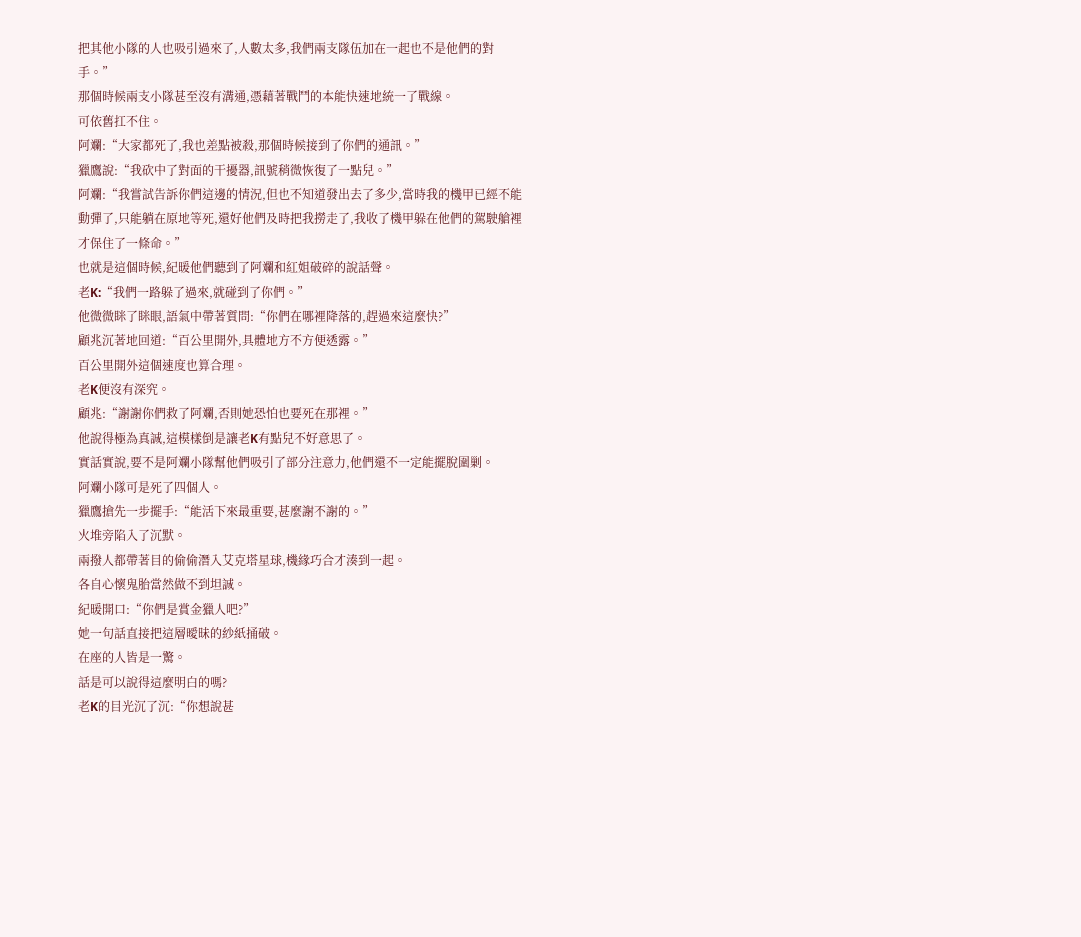把其他小隊的人也吸引過來了,人數太多,我們兩支隊伍加在一起也不是他們的對手。”
那個時候兩支小隊甚至沒有溝通,憑藉著戰鬥的本能快速地統一了戰線。
可依舊扛不住。
阿斕:“大家都死了,我也差點被殺,那個時候接到了你們的通訊。”
獵鷹說:“我砍中了對面的干擾器,訊號稍微恢復了一點兒。”
阿斕:“我嘗試告訴你們這邊的情況,但也不知道發出去了多少,當時我的機甲已經不能動彈了,只能躺在原地等死,還好他們及時把我撈走了,我收了機甲躲在他們的駕駛艙裡才保住了一條命。”
也就是這個時候,紀暖他們聽到了阿斕和紅姐破碎的說話聲。
老K:“我們一路躲了過來,就碰到了你們。”
他微微眯了眯眼,語氣中帶著質問:“你們在哪裡降落的,趕過來這麼快?”
顧兆沉著地回道:“百公里開外,具體地方不方便透露。”
百公里開外這個速度也算合理。
老K便沒有深究。
顧兆:“謝謝你們救了阿斕,否則她恐怕也要死在那裡。”
他說得極為真誠,這模樣倒是讓老K有點兒不好意思了。
實話實說,要不是阿斕小隊幫他們吸引了部分注意力,他們還不一定能擺脫圍剿。
阿斕小隊可是死了四個人。
獵鷹搶先一步擺手:“能活下來最重要,甚麼謝不謝的。”
火堆旁陷入了沉默。
兩撥人都帶著目的偷偷潛入艾克塔星球,機緣巧合才湊到一起。
各自心懷鬼胎當然做不到坦誠。
紀暖開口:“你們是賞金獵人吧?”
她一句話直接把這層曖昧的紗紙捅破。
在座的人皆是一驚。
話是可以說得這麼明白的嗎?
老K的目光沉了沉:“你想說甚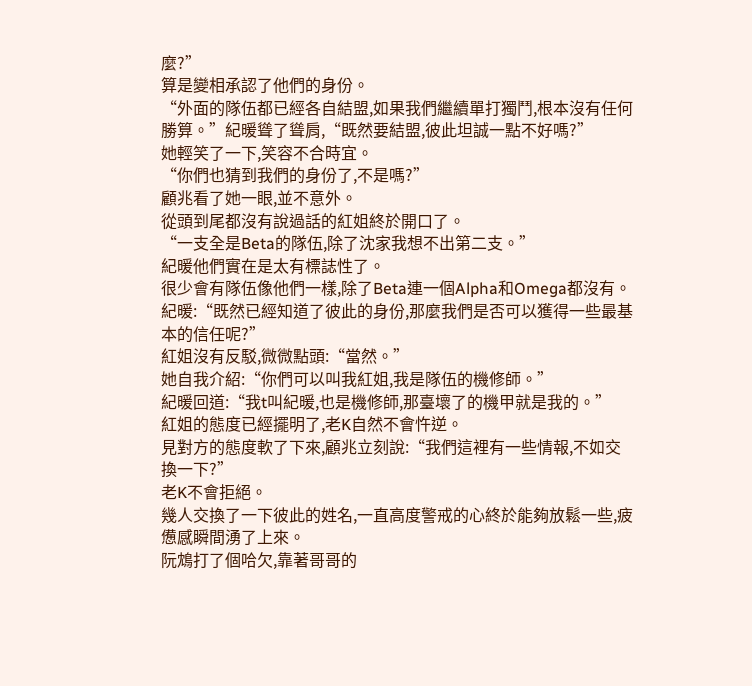麼?”
算是變相承認了他們的身份。
“外面的隊伍都已經各自結盟,如果我們繼續單打獨鬥,根本沒有任何勝算。”紀暖聳了聳肩,“既然要結盟,彼此坦誠一點不好嗎?”
她輕笑了一下,笑容不合時宜。
“你們也猜到我們的身份了,不是嗎?”
顧兆看了她一眼,並不意外。
從頭到尾都沒有說過話的紅姐終於開口了。
“一支全是Beta的隊伍,除了沈家我想不出第二支。”
紀暖他們實在是太有標誌性了。
很少會有隊伍像他們一樣,除了Beta連一個Alpha和Omega都沒有。
紀暖:“既然已經知道了彼此的身份,那麼我們是否可以獲得一些最基本的信任呢?”
紅姐沒有反駁,微微點頭:“當然。”
她自我介紹:“你們可以叫我紅姐,我是隊伍的機修師。”
紀暖回道:“我t叫紀暖,也是機修師,那臺壞了的機甲就是我的。”
紅姐的態度已經擺明了,老K自然不會忤逆。
見對方的態度軟了下來,顧兆立刻說:“我們這裡有一些情報,不如交換一下?”
老K不會拒絕。
幾人交換了一下彼此的姓名,一直高度警戒的心終於能夠放鬆一些,疲憊感瞬間湧了上來。
阮鴆打了個哈欠,靠著哥哥的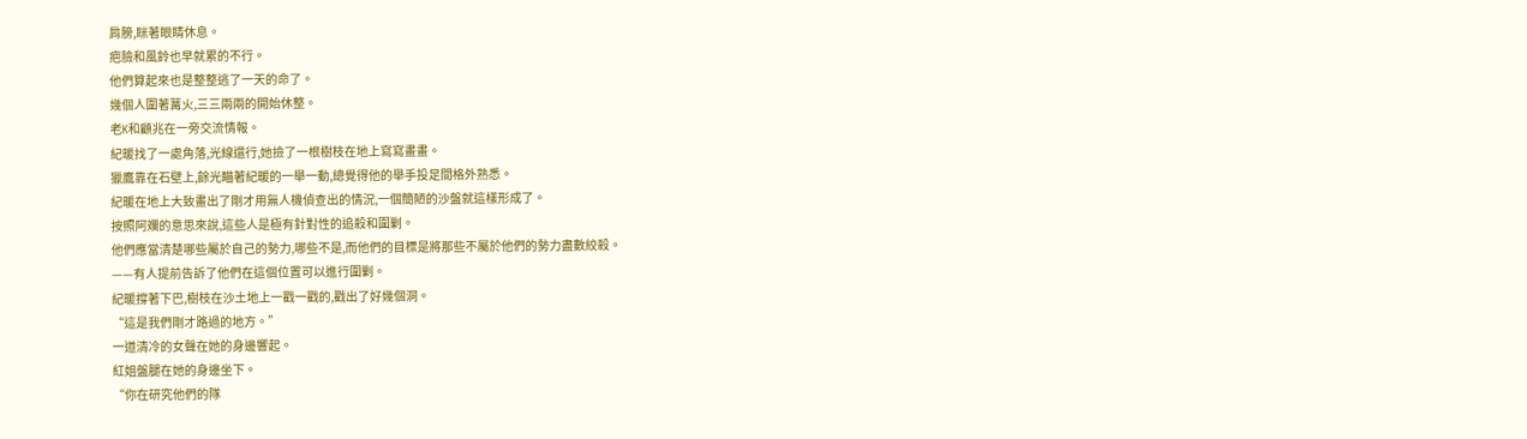肩膀,眯著眼睛休息。
疤臉和風鈴也早就累的不行。
他們算起來也是整整逃了一天的命了。
幾個人圍著篝火,三三兩兩的開始休整。
老K和顧兆在一旁交流情報。
紀暖找了一處角落,光線還行,她撿了一根樹枝在地上寫寫畫畫。
獵鷹靠在石壁上,餘光瞄著紀暖的一舉一動,總覺得他的舉手投足間格外熟悉。
紀暖在地上大致畫出了剛才用無人機偵查出的情況,一個簡陋的沙盤就這樣形成了。
按照阿斕的意思來說,這些人是極有針對性的追殺和圍剿。
他們應當清楚哪些屬於自己的勢力,哪些不是,而他們的目標是將那些不屬於他們的勢力盡數絞殺。
——有人提前告訴了他們在這個位置可以進行圍剿。
紀暖撐著下巴,樹枝在沙土地上一戳一戳的,戳出了好幾個洞。
“這是我們剛才路過的地方。”
一道清冷的女聲在她的身邊響起。
紅姐盤腿在她的身邊坐下。
“你在研究他們的隊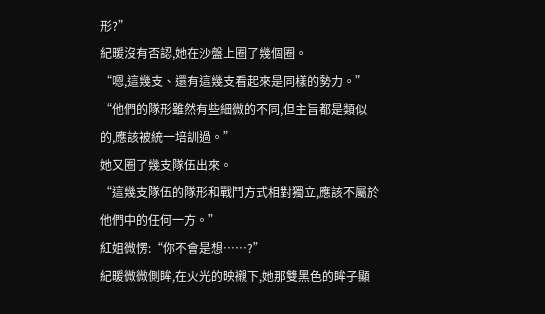形?”
紀暖沒有否認,她在沙盤上圈了幾個圈。
“嗯,這幾支、還有這幾支看起來是同樣的勢力。”
“他們的隊形雖然有些細微的不同,但主旨都是類似的,應該被統一培訓過。”
她又圈了幾支隊伍出來。
“這幾支隊伍的隊形和戰鬥方式相對獨立,應該不屬於他們中的任何一方。”
紅姐微愣:“你不會是想……?”
紀暖微微側眸,在火光的映襯下,她那雙黑色的眸子顯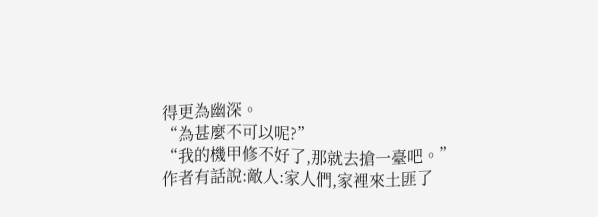得更為幽深。
“為甚麼不可以呢?”
“我的機甲修不好了,那就去搶一臺吧。”
作者有話說:敵人:家人們,家裡來土匪了